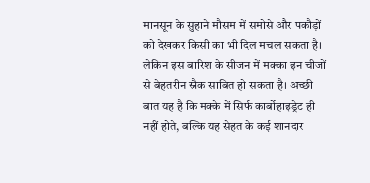मानसून के सुहाने मौसम में समोसे और पकौड़ों को देखकर किसी का भी दिल मचल सकता है। लेकिन इस बारिश के सीजन में मक्का इन चीजों से बेहतरीन स्नैक साबित हो सकता है। अच्छी बात यह है कि मक्के में सिर्फ कार्बोहाइड्रेट ही नहीं होते, बल्कि यह सेहत के कई शानदार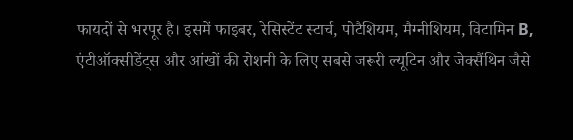फायदों से भरपूर है। इसमें फाइबर, रेसिस्टेंट स्टार्च, पोटैशियम, मैग्नीशियम, विटामिन B, एंटीऑक्सीडेंट्स और आंखों की रोशनी के लिए सबसे जरूरी ल्यूटिन और जेक्सैंथिन जैसे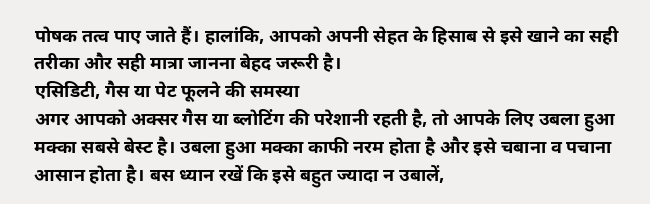पोषक तत्व पाए जाते हैं। हालांकि, आपको अपनी सेहत के हिसाब से इसे खाने का सही तरीका और सही मात्रा जानना बेहद जरूरी है।
एसिडिटी, गैस या पेट फूलने की समस्या
अगर आपको अक्सर गैस या ब्लोटिंग की परेशानी रहती है, तो आपके लिए उबला हुआ मक्का सबसे बेस्ट है। उबला हुआ मक्का काफी नरम होता है और इसे चबाना व पचाना आसान होता है। बस ध्यान रखें कि इसे बहुत ज्यादा न उबालें,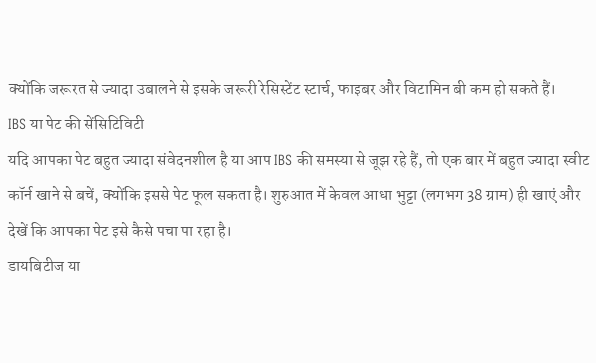क्योंकि जरूरत से ज्यादा उबालने से इसके जरूरी रेसिस्टेंट स्टार्च, फाइबर और विटामिन बी कम हो सकते हैं।
IBS या पेट की सेंसिटिविटी
यदि आपका पेट बहुत ज्यादा संवेदनशील है या आप IBS की समस्या से जूझ रहे हैं, तो एक बार में बहुत ज्यादा स्वीट कॉर्न खाने से बचें, क्योंकि इससे पेट फूल सकता है। शुरुआत में केवल आधा भुट्टा (लगभग 38 ग्राम) ही खाएं और देखें कि आपका पेट इसे कैसे पचा पा रहा है।
डायबिटीज या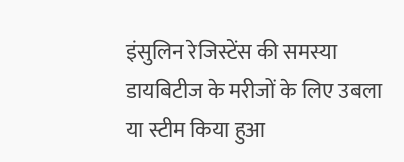इंसुलिन रेजिस्टेंस की समस्या
डायबिटीज के मरीजों के लिए उबला या स्टीम किया हुआ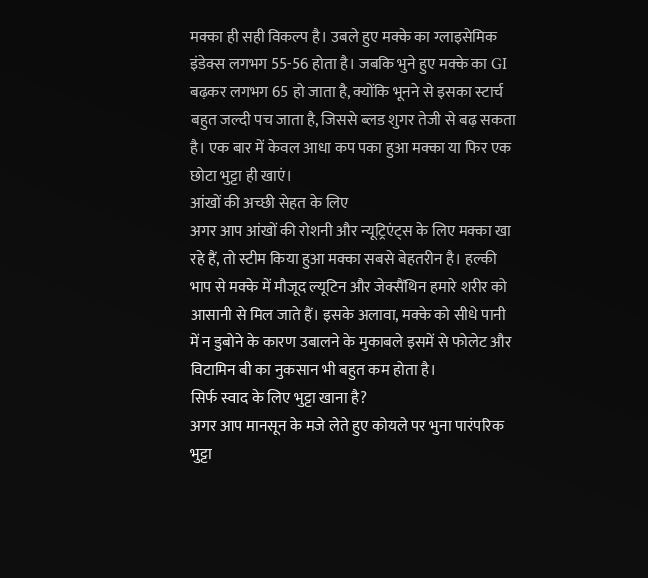मक्का ही सही विकल्प है। उबले हुए मक्के का ग्लाइसेमिक इंडेक्स लगभग 55-56 होता है। जबकि भुने हुए मक्के का GI बढ़कर लगभग 65 हो जाता है, क्योंकि भूनने से इसका स्टार्च बहुत जल्दी पच जाता है, जिससे ब्लड शुगर तेजी से बढ़ सकता है। एक बार में केवल आधा कप पका हुआ मक्का या फिर एक छोटा भुट्टा ही खाएं।
आंखों की अच्छी सेहत के लिए
अगर आप आंखों की रोशनी और न्यूट्रिएंट्स के लिए मक्का खा रहे हैं, तो स्टीम किया हुआ मक्का सबसे बेहतरीन है। हल्की भाप से मक्के में मौजूद ल्यूटिन और जेक्सैंथिन हमारे शरीर को आसानी से मिल जाते हैं। इसके अलावा, मक्के को सीधे पानी में न डुबोने के कारण उबालने के मुकाबले इसमें से फोलेट और विटामिन बी का नुकसान भी बहुत कम होता है।
सिर्फ स्वाद के लिए भुट्टा खाना है?
अगर आप मानसून के मजे लेते हुए कोयले पर भुना पारंपरिक भुट्टा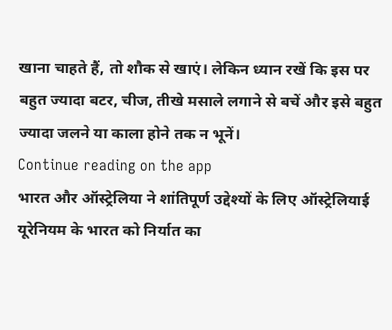खाना चाहते हैं, तो शौक से खाएं। लेकिन ध्यान रखें कि इस पर बहुत ज्यादा बटर, चीज, तीखे मसाले लगाने से बचें और इसे बहुत ज्यादा जलने या काला होने तक न भूनें।
Continue reading on the app
भारत और ऑस्ट्रेलिया ने शांतिपूर्ण उद्देश्यों के लिए ऑस्ट्रेलियाई यूरेनियम के भारत को निर्यात का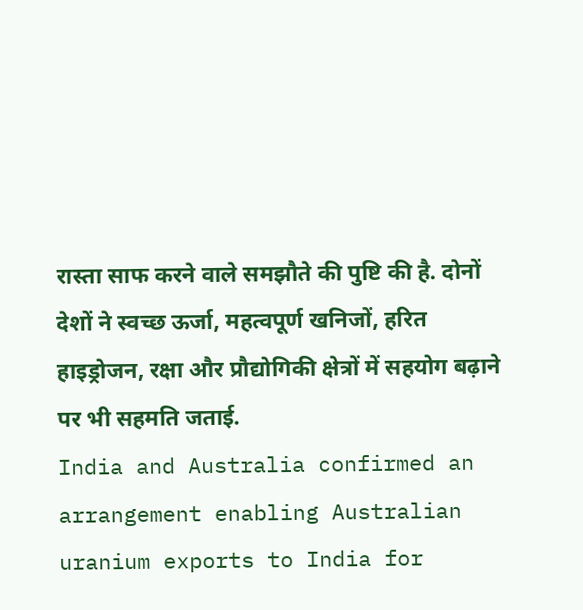रास्ता साफ करने वाले समझौते की पुष्टि की है. दोनों देशों ने स्वच्छ ऊर्जा, महत्वपूर्ण खनिजों, हरित हाइड्रोजन, रक्षा और प्रौद्योगिकी क्षेत्रों में सहयोग बढ़ाने पर भी सहमति जताई.
India and Australia confirmed an arrangement enabling Australian uranium exports to India for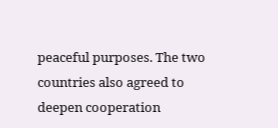peaceful purposes. The two countries also agreed to deepen cooperation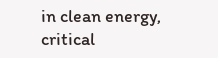in clean energy, critical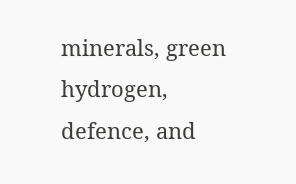minerals, green hydrogen, defence, and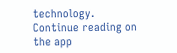technology.
Continue reading on the app